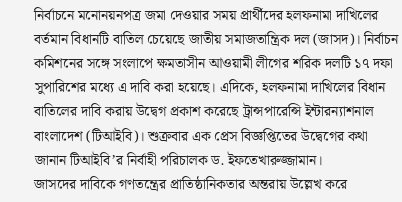নির্বাচনে মনোনয়নপত্র জমা দেওয়ার সময় প্রার্থীদের হলফনামা দাখিলের বর্তমান বিধানটি বাতিল চেয়েছে জাতীয় সমাজতান্ত্রিক দল (জাসদ)। নির্বাচন কমিশনের সঙ্গে সংলাপে ক্ষমতাসীন আওয়ামী লীগের শরিক দলটি ১৭ দফা সুপারিশের মধ্যে এ দাবি করা হয়েছে। এদিকে, হলফনামা দাখিলের বিধান বাতিলের দাবি করায় উদ্বেগ প্রকাশ করেছে ট্রান্সপারেন্সি ইন্টারন্যাশনাল বাংলাদেশ (টিআইবি)। শুক্রবার এক প্রেস বিজ্ঞপ্তিতের উদ্বেগের কথা জানান টিআইবি’র নির্বাহী পরিচালক ড. ইফতেখারুজ্জামান।
জাসদের দাবিকে গণতন্ত্রের প্রাতিষ্ঠানিকতার অন্তরায় উল্লেখ করে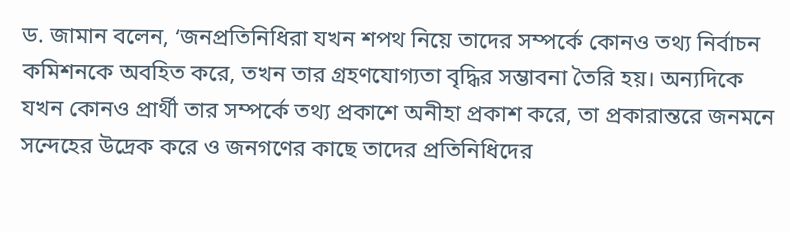ড. জামান বলেন, ‘জনপ্রতিনিধিরা যখন শপথ নিয়ে তাদের সম্পর্কে কোনও তথ্য নির্বাচন কমিশনকে অবহিত করে, তখন তার গ্রহণযোগ্যতা বৃদ্ধির সম্ভাবনা তৈরি হয়। অন্যদিকে যখন কোনও প্রার্থী তার সম্পর্কে তথ্য প্রকাশে অনীহা প্রকাশ করে, তা প্রকারান্তরে জনমনে সন্দেহের উদ্রেক করে ও জনগণের কাছে তাদের প্রতিনিধিদের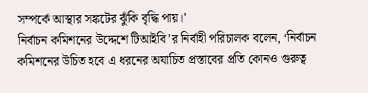সম্পর্কে আস্থার সঙ্কটের ঝুঁকি বৃদ্ধি পায়।’
নির্বাচন কমিশনের উদ্দেশে টিআইবি’র নির্বাহী পরিচালক বলেন, ‘নির্বাচন কমিশনের উচিত হবে এ ধরনের অযাচিত প্রস্তাবের প্রতি কোনও গুরুত্ব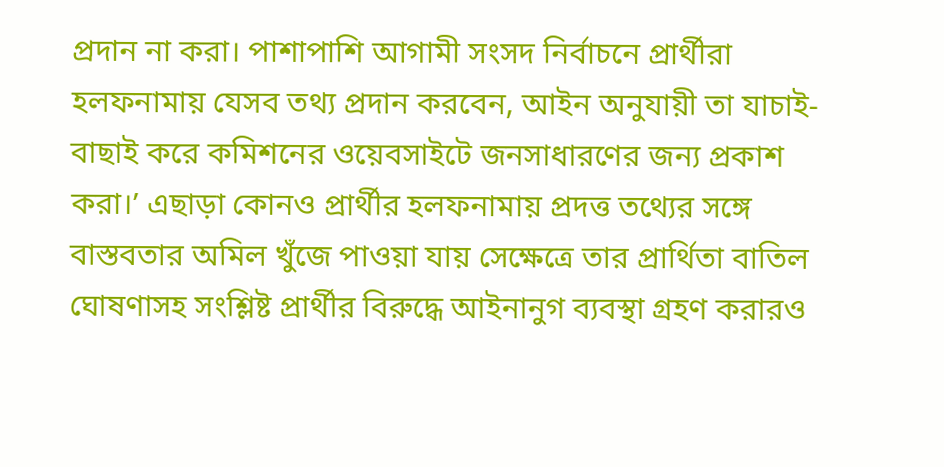প্রদান না করা। পাশাপাশি আগামী সংসদ নির্বাচনে প্রার্থীরা হলফনামায় যেসব তথ্য প্রদান করবেন, আইন অনুযায়ী তা যাচাই-বাছাই করে কমিশনের ওয়েবসাইটে জনসাধারণের জন্য প্রকাশ করা।’ এছাড়া কোনও প্রার্থীর হলফনামায় প্রদত্ত তথ্যের সঙ্গে বাস্তবতার অমিল খুঁজে পাওয়া যায় সেক্ষেত্রে তার প্রার্থিতা বাতিল ঘোষণাসহ সংশ্লিষ্ট প্রার্থীর বিরুদ্ধে আইনানুগ ব্যবস্থা গ্রহণ করারও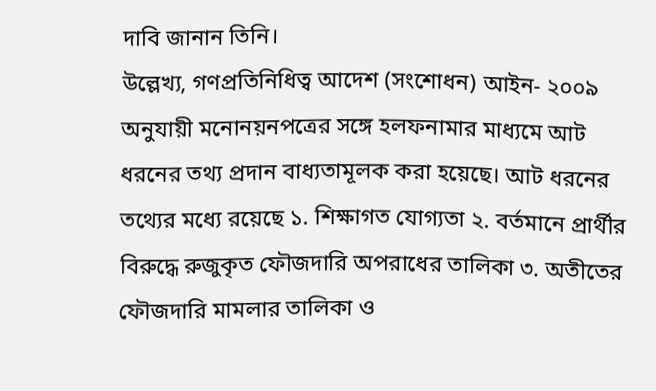দাবি জানান তিনি।
উল্লেখ্য, গণপ্রতিনিধিত্ব আদেশ (সংশোধন) আইন- ২০০৯ অনুযায়ী মনোনয়নপত্রের সঙ্গে হলফনামার মাধ্যমে আট ধরনের তথ্য প্রদান বাধ্যতামূলক করা হয়েছে। আট ধরনের তথ্যের মধ্যে রয়েছে ১. শিক্ষাগত যোগ্যতা ২. বর্তমানে প্রার্থীর বিরুদ্ধে রুজুকৃত ফৌজদারি অপরাধের তালিকা ৩. অতীতের ফৌজদারি মামলার তালিকা ও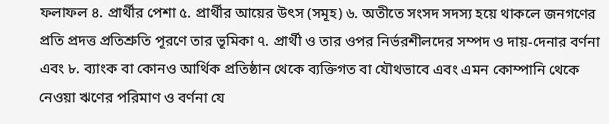ফলাফল ৪. প্রার্থীর পেশা ৫. প্রার্থীর আয়ের উৎস (সমূহ) ৬. অতীতে সংসদ সদস্য হয়ে থাকলে জনগণের প্রতি প্রদত্ত প্রতিশ্রুতি পূরণে তার ভূমিকা ৭. প্রার্থী ও তার ওপর নির্ভরশীলদের সম্পদ ও দায়-দেনার বর্ণনা এবং ৮. ব্যাংক বা কোনও আর্থিক প্রতিষ্ঠান থেকে ব্যক্তিগত বা যৌথভাবে এবং এমন কোম্পানি থেকে নেওয়া ঋণের পরিমাণ ও বর্ণনা যে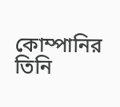কোম্পানির তিনি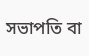সভাপতি বা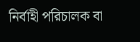নির্বাহী পরিচালক বা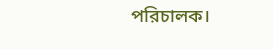পরিচালক।